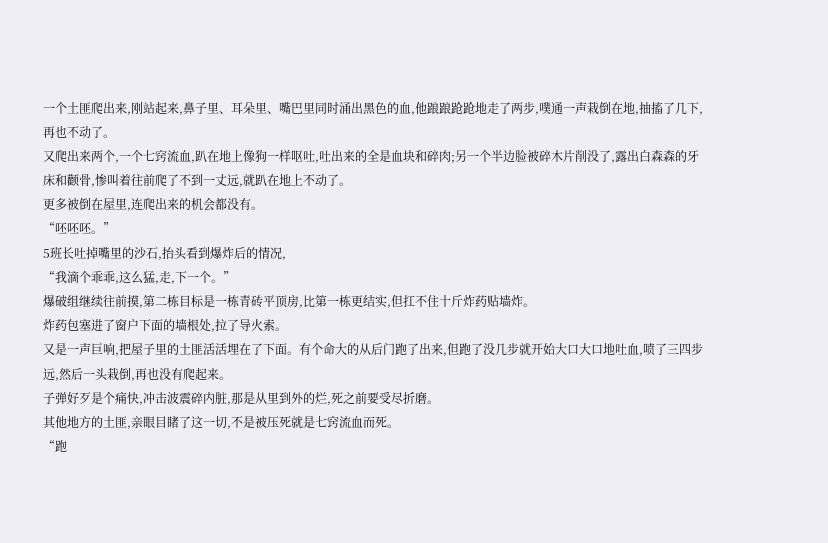一个土匪爬出来,刚站起来,鼻子里、耳朵里、嘴巴里同时涌出黑色的血,他踉踉跄跄地走了两步,噗通一声栽倒在地,抽搐了几下,再也不动了。
又爬出来两个,一个七窍流血,趴在地上像狗一样呕吐,吐出来的全是血块和碎肉;另一个半边脸被碎木片削没了,露出白森森的牙床和颧骨,惨叫着往前爬了不到一丈远,就趴在地上不动了。
更多被倒在屋里,连爬出来的机会都没有。
“呸呸呸。”
5班长吐掉嘴里的沙石,抬头看到爆炸后的情况,
“我滴个乖乖,这么猛,走,下一个。”
爆破组继续往前摸,第二栋目标是一栋青砖平顶房,比第一栋更结实,但扛不住十斤炸药贴墙炸。
炸药包塞进了窗户下面的墙根处,拉了导火索。
又是一声巨响,把屋子里的土匪活活埋在了下面。有个命大的从后门跑了出来,但跑了没几步就开始大口大口地吐血,喷了三四步远,然后一头栽倒,再也没有爬起来。
子弹好歹是个痛快,冲击波震碎内脏,那是从里到外的烂,死之前要受尽折磨。
其他地方的土匪,亲眼目睹了这一切,不是被压死就是七窍流血而死。
“跑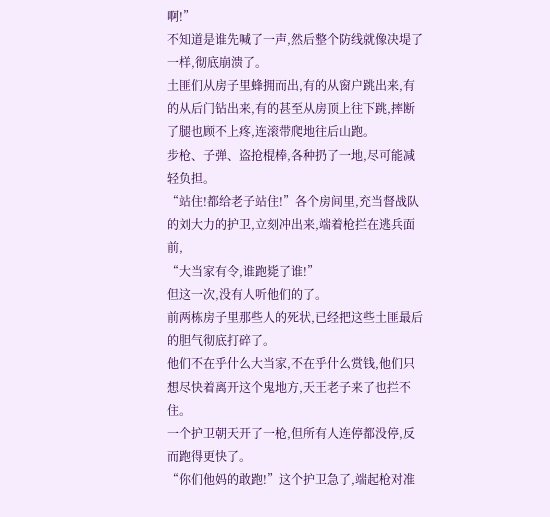啊!”
不知道是谁先喊了一声,然后整个防线就像决堤了一样,彻底崩溃了。
土匪们从房子里蜂拥而出,有的从窗户跳出来,有的从后门钻出来,有的甚至从房顶上往下跳,摔断了腿也顾不上疼,连滚带爬地往后山跑。
步枪、子弹、盗抢棍棒,各种扔了一地,尽可能减轻负担。
“站住!都给老子站住!”各个房间里,充当督战队的刘大力的护卫,立刻冲出来,端着枪拦在逃兵面前,
“大当家有令,谁跑毙了谁!”
但这一次,没有人听他们的了。
前两栋房子里那些人的死状,已经把这些土匪最后的胆气彻底打碎了。
他们不在乎什么大当家,不在乎什么赏钱,他们只想尽快着离开这个鬼地方,天王老子来了也拦不住。
一个护卫朝天开了一枪,但所有人连停都没停,反而跑得更快了。
“你们他妈的敢跑!”这个护卫急了,端起枪对准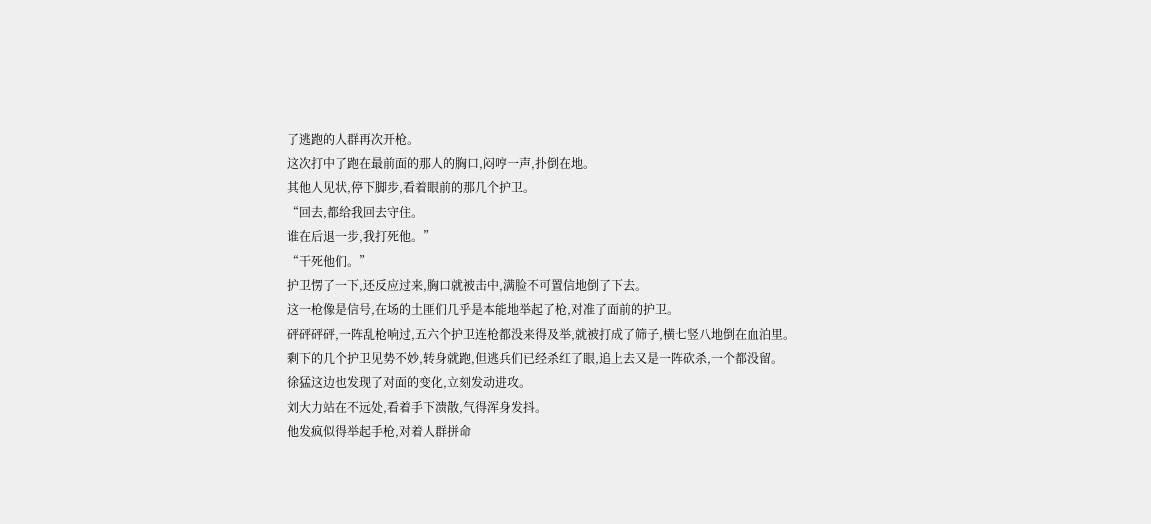了逃跑的人群再次开枪。
这次打中了跑在最前面的那人的胸口,闷哼一声,扑倒在地。
其他人见状,停下脚步,看着眼前的那几个护卫。
“回去,都给我回去守住。
谁在后退一步,我打死他。”
“干死他们。”
护卫愣了一下,还反应过来,胸口就被击中,满脸不可置信地倒了下去。
这一枪像是信号,在场的土匪们几乎是本能地举起了枪,对准了面前的护卫。
砰砰砰砰,一阵乱枪响过,五六个护卫连枪都没来得及举,就被打成了筛子,横七竖八地倒在血泊里。
剩下的几个护卫见势不妙,转身就跑,但逃兵们已经杀红了眼,追上去又是一阵砍杀,一个都没留。
徐猛这边也发现了对面的变化,立刻发动进攻。
刘大力站在不远处,看着手下溃散,气得浑身发抖。
他发疯似得举起手枪,对着人群拼命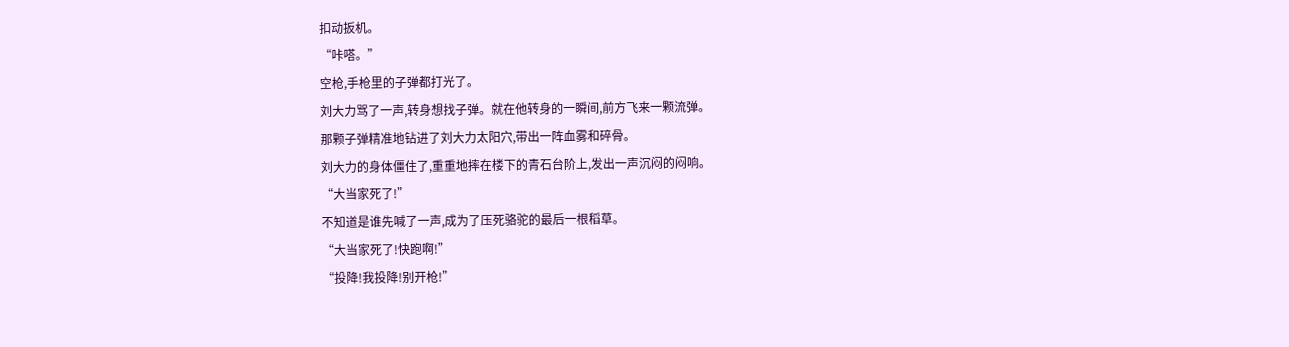扣动扳机。
“咔嗒。”
空枪,手枪里的子弹都打光了。
刘大力骂了一声,转身想找子弹。就在他转身的一瞬间,前方飞来一颗流弹。
那颗子弹精准地钻进了刘大力太阳穴,带出一阵血雾和碎骨。
刘大力的身体僵住了,重重地摔在楼下的青石台阶上,发出一声沉闷的闷响。
“大当家死了!”
不知道是谁先喊了一声,成为了压死骆驼的最后一根稻草。
“大当家死了!快跑啊!”
“投降!我投降!别开枪!”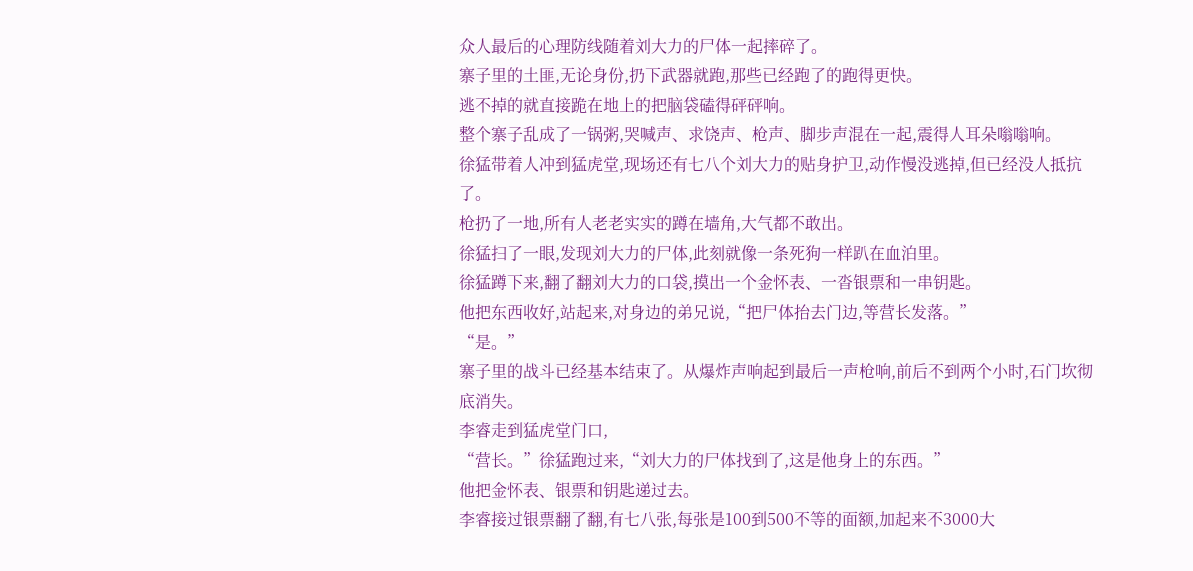众人最后的心理防线随着刘大力的尸体一起摔碎了。
寨子里的土匪,无论身份,扔下武器就跑,那些已经跑了的跑得更快。
逃不掉的就直接跪在地上的把脑袋磕得砰砰响。
整个寨子乱成了一锅粥,哭喊声、求饶声、枪声、脚步声混在一起,震得人耳朵嗡嗡响。
徐猛带着人冲到猛虎堂,现场还有七八个刘大力的贴身护卫,动作慢没逃掉,但已经没人抵抗了。
枪扔了一地,所有人老老实实的蹲在墙角,大气都不敢出。
徐猛扫了一眼,发现刘大力的尸体,此刻就像一条死狗一样趴在血泊里。
徐猛蹲下来,翻了翻刘大力的口袋,摸出一个金怀表、一沓银票和一串钥匙。
他把东西收好,站起来,对身边的弟兄说,“把尸体抬去门边,等营长发落。”
“是。”
寨子里的战斗已经基本结束了。从爆炸声响起到最后一声枪响,前后不到两个小时,石门坎彻底消失。
李睿走到猛虎堂门口,
“营长。”徐猛跑过来,“刘大力的尸体找到了,这是他身上的东西。”
他把金怀表、银票和钥匙递过去。
李睿接过银票翻了翻,有七八张,每张是100到500不等的面额,加起来不3000大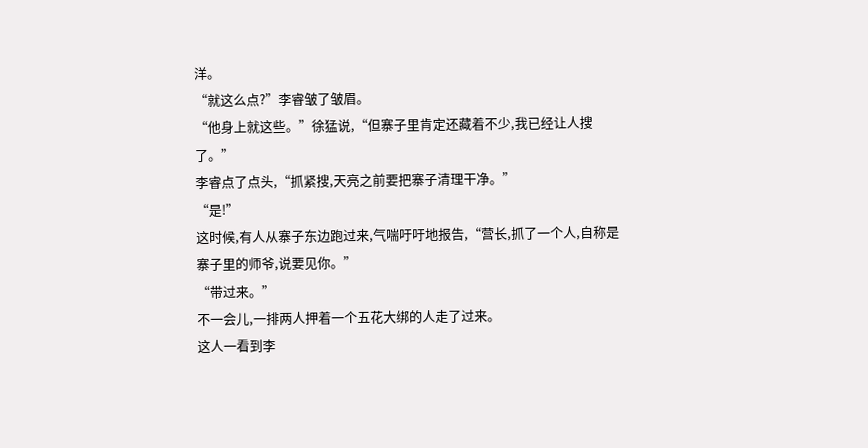洋。
“就这么点?”李睿皱了皱眉。
“他身上就这些。”徐猛说,“但寨子里肯定还藏着不少,我已经让人搜了。”
李睿点了点头,“抓紧搜,天亮之前要把寨子清理干净。”
“是!”
这时候,有人从寨子东边跑过来,气喘吁吁地报告,“营长,抓了一个人,自称是寨子里的师爷,说要见你。”
“带过来。”
不一会儿,一排两人押着一个五花大绑的人走了过来。
这人一看到李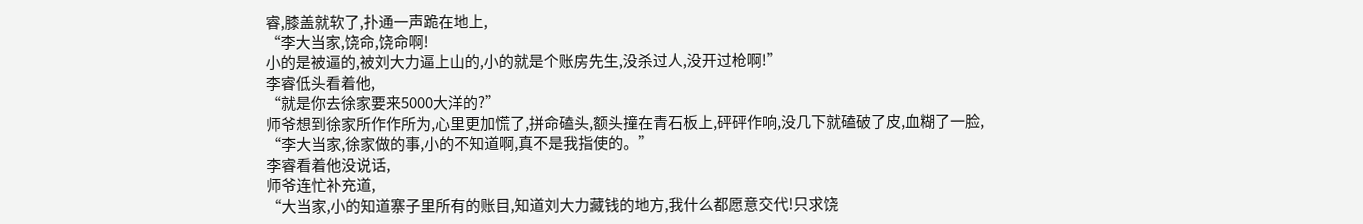睿,膝盖就软了,扑通一声跪在地上,
“李大当家,饶命,饶命啊!
小的是被逼的,被刘大力逼上山的,小的就是个账房先生,没杀过人,没开过枪啊!”
李睿低头看着他,
“就是你去徐家要来5000大洋的?”
师爷想到徐家所作作所为,心里更加慌了,拼命磕头,额头撞在青石板上,砰砰作响,没几下就磕破了皮,血糊了一脸,
“李大当家,徐家做的事,小的不知道啊,真不是我指使的。”
李睿看着他没说话,
师爷连忙补充道,
“大当家,小的知道寨子里所有的账目,知道刘大力藏钱的地方,我什么都愿意交代!只求饶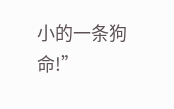小的一条狗命!”